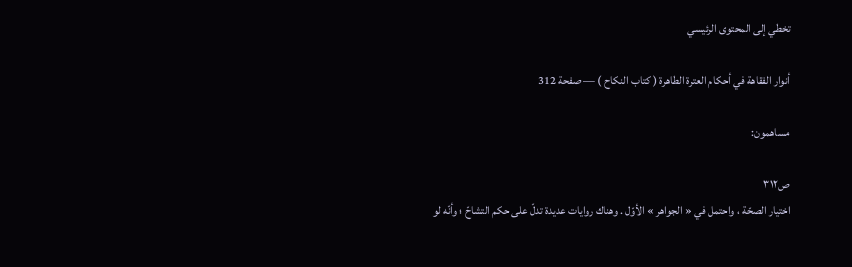تخطي إلى المحتوى الرئيسي

أنوار الفقاهة في أحكام العترة الطاهرة ( كتاب النكاح ) — صفحة 312

مساهمون:

ص٣١٢
اختيار الصحّة ، واحتمل في « الجواهر » الأوّل . وهناك روايات عديدة تدلّ على حكم التشاحّ ؛ وأنّه لو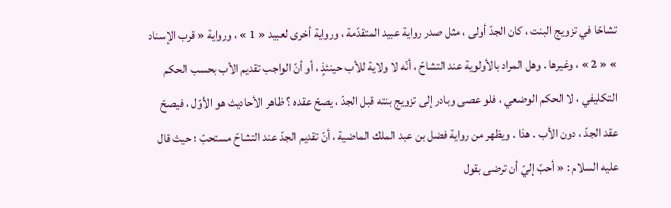تشاحّا في تزويج البنت ، كان الجدّ أولى ، مثل صدر رواية عبيد المتقدّمة ، ورواية أخرى لعبيد « 1 » ، ورواية « قرب الإسناد » « 2 » ، وغيرها . وهل المراد بالأولوية عند التشاحّ ، أنّه لا ولاية للأب حينئذٍ ، أو أنّ الواجب تقديم الأب بحسب الحكم التكليفي ، لا الحكم الوضعي ، فلو عصى وبادر إلى تزويج بنته قبل الجدّ ، يصحّ عقده ؟ ظاهر الأحاديث هو الأوّل ، فيصحّ عقد الجدّ ، دون الأب . هذا . ويظهر من رواية فضل بن عبد الملك الماضية ، أنّ تقديم الجدّ عند التشاحّ مستحبّ ؛ حيث قال عليه السلام : « أحبّ إليّ أن ترضى بقول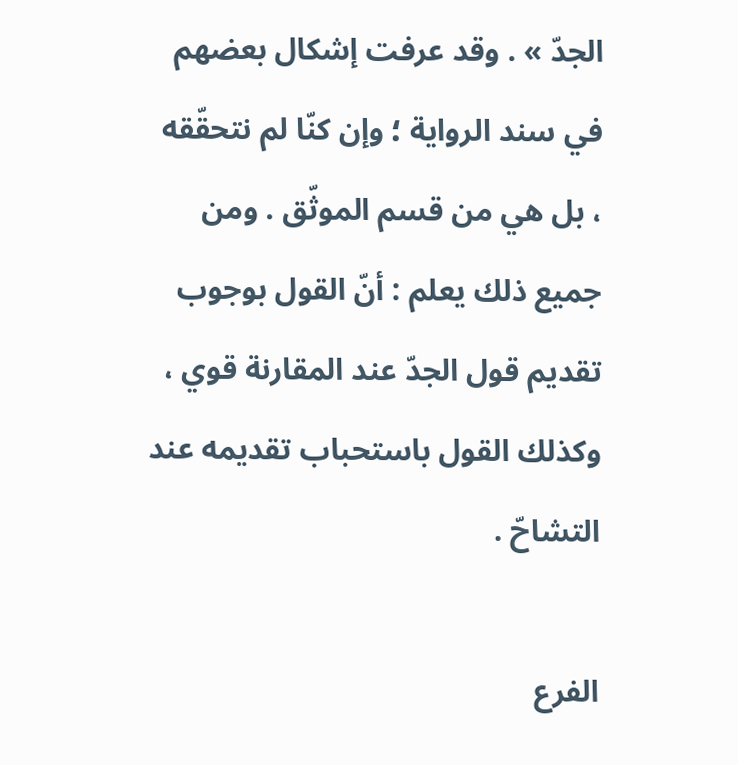الجدّ » . وقد عرفت إشكال بعضهم في سند الرواية ؛ وإن كنّا لم نتحقّقه ، بل هي من قسم الموثّق . ومن جميع ذلك يعلم : أنّ القول بوجوب تقديم قول الجدّ عند المقارنة قوي ، وكذلك القول باستحباب تقديمه عند التشاحّ .

الفرع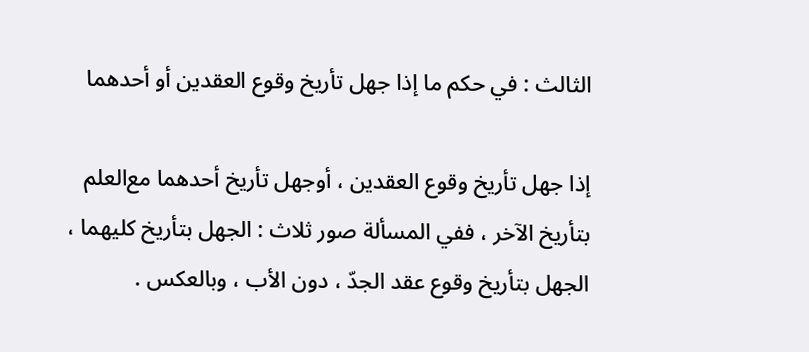الثالث : في حكم ما إذا جهل تأريخ وقوع العقدين أو أحدهما

إذا جهل تأريخ وقوع العقدين ، أوجهل تأريخ أحدهما مع‌العلم بتأريخ الآخر ، ففي المسألة صور ثلاث : الجهل بتأريخ كليهما ، الجهل بتأريخ وقوع عقد الجدّ ، دون الأب ، وبالعكس .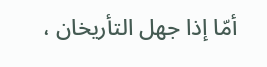أمّا إذا جهل التأريخان ،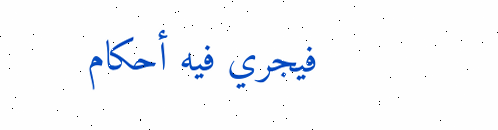فيجري فيه أحكام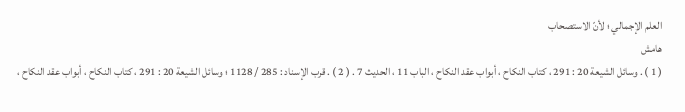العلم الإجمالي ؛ لأنّ الاستصحاب
هامش
( 1 ) . وسائل الشيعة 20 : 291 ، كتاب النكاح ، أبواب عقد النكاح ، الباب 11 ، الحديث 7 . ( 2 ) . قرب الإسناد : 285 / 1128 ؛ وسائل الشيعة 20 : 291 ، كتاب النكاح ، أبواب عقد النكاح ،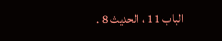الباب 11 ، الحديث 8 .